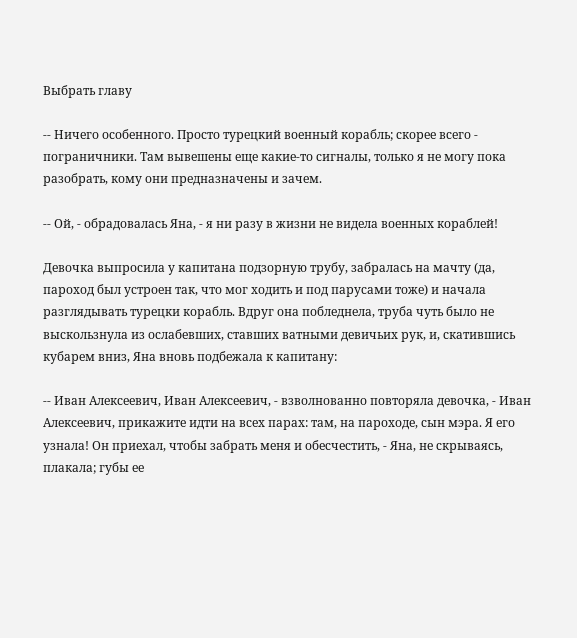Выбрать главу

-- Ничего особенного. Просто турецкий военный корабль; скорее всего - пограничники. Там вывешены еще какие-то сигналы, только я не могу пока разобрать, кому они предназначены и зачем.

-- Ой, - обрадовалась Яна, - я ни разу в жизни не видела военных кораблей!

Девочка выпросила у капитана подзорную трубу, забралась на мачту (да, пароход был устроен так, что мог ходить и под парусами тоже) и начала разглядывать турецки корабль. Вдруг она побледнела, труба чуть было не выскользнула из ослабевших, ставших ватными девичьих рук, и, скатившись кубарем вниз, Яна вновь подбежала к капитану:

-- Иван Алексеевич, Иван Алексеевич, - взволнованно повторяла девочка, - Иван Алексеевич, прикажите идти на всех парах: там, на пароходе, сын мэра. Я его узнала! Он приехал, чтобы забрать меня и обесчестить, - Яна, не скрываясь, плакала; губы ее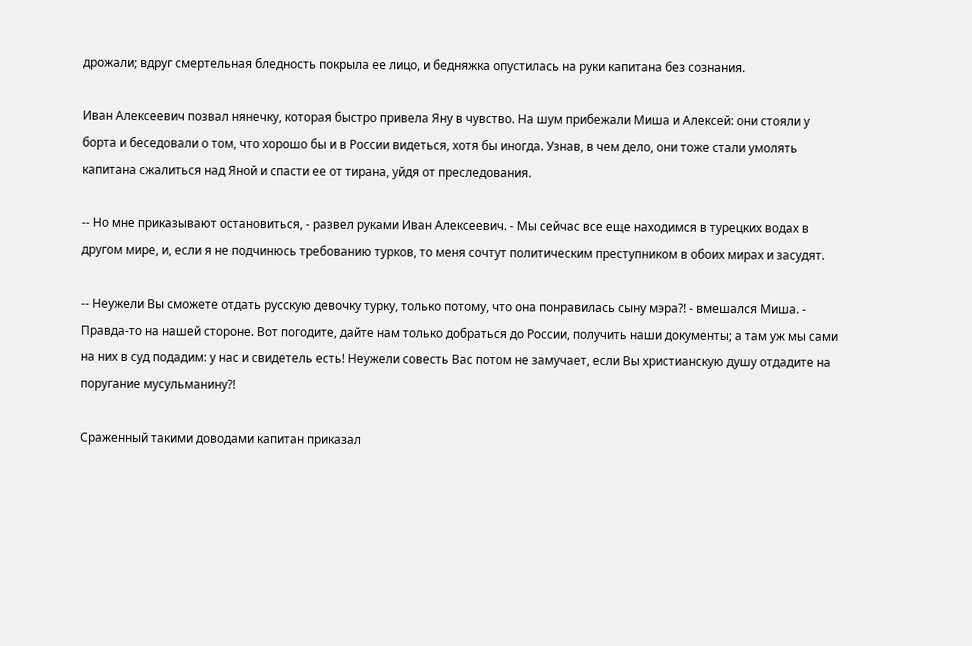дрожали; вдруг смертельная бледность покрыла ее лицо, и бедняжка опустилась на руки капитана без сознания.

Иван Алексеевич позвал нянечку, которая быстро привела Яну в чувство. На шум прибежали Миша и Алексей: они стояли у борта и беседовали о том, что хорошо бы и в России видеться, хотя бы иногда. Узнав, в чем дело, они тоже стали умолять капитана сжалиться над Яной и спасти ее от тирана, уйдя от преследования.

-- Но мне приказывают остановиться, - развел руками Иван Алексеевич. - Мы сейчас все еще находимся в турецких водах в другом мире, и, если я не подчинюсь требованию турков, то меня сочтут политическим преступником в обоих мирах и засудят.

-- Неужели Вы сможете отдать русскую девочку турку, только потому, что она понравилась сыну мэра?! - вмешался Миша. - Правда-то на нашей стороне. Вот погодите, дайте нам только добраться до России, получить наши документы; а там уж мы сами на них в суд подадим: у нас и свидетель есть! Неужели совесть Вас потом не замучает, если Вы христианскую душу отдадите на поругание мусульманину?!

Сраженный такими доводами капитан приказал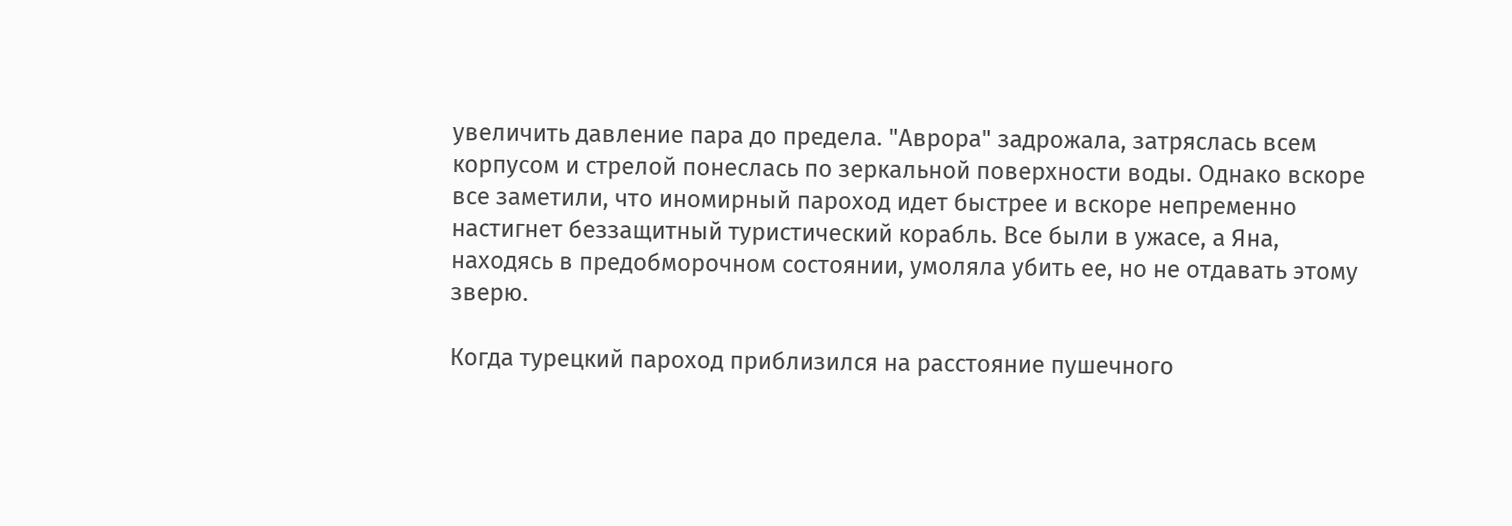увеличить давление пара до предела. "Аврора" задрожала, затряслась всем корпусом и стрелой понеслась по зеркальной поверхности воды. Однако вскоре все заметили, что иномирный пароход идет быстрее и вскоре непременно настигнет беззащитный туристический корабль. Все были в ужасе, а Яна, находясь в предобморочном состоянии, умоляла убить ее, но не отдавать этому зверю.

Когда турецкий пароход приблизился на расстояние пушечного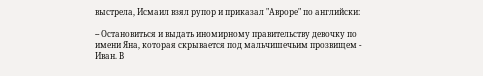выстрела, Исмаил взял рупор и приказал "Авроре" по английски:

-- Остановиться и выдать иномирному правительству девочку по имени Яна, которая скрывается под мальчишечьим прозвищем - Иван. В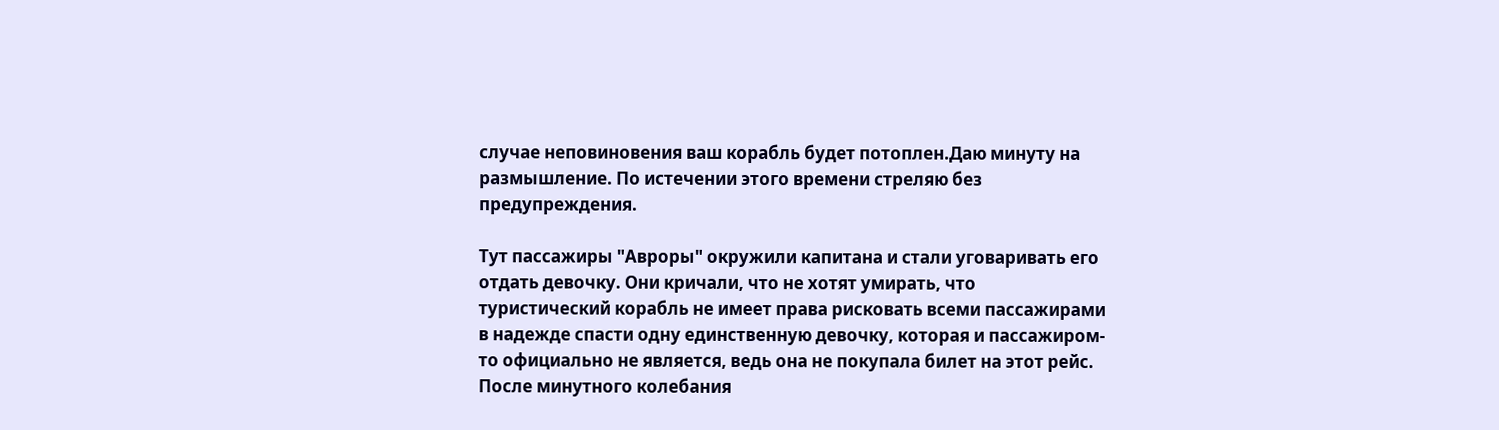случае неповиновения ваш корабль будет потоплен.Даю минуту на размышление. По истечении этого времени стреляю без предупреждения.

Тут пассажиры "Авроры" окружили капитана и стали уговаривать его отдать девочку. Они кричали, что не хотят умирать, что туристический корабль не имеет права рисковать всеми пассажирами в надежде спасти одну единственную девочку, которая и пассажиром-то официально не является, ведь она не покупала билет на этот рейс. После минутного колебания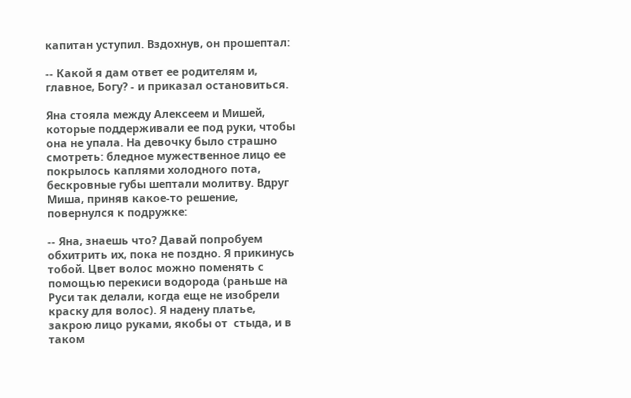капитан уступил. Вздохнув, он прошептал:

-- Какой я дам ответ ее родителям и, главное, Богу? - и приказал остановиться.

Яна стояла между Алексеем и Мишей, которые поддерживали ее под руки, чтобы она не упала. На девочку было страшно смотреть: бледное мужественное лицо ее покрылось каплями холодного пота, бескровные губы шептали молитву. Вдруг Миша, приняв какое-то решение, повернулся к подружке:

-- Яна, знаешь что? Давай попробуем обхитрить их, пока не поздно. Я прикинусь тобой. Цвет волос можно поменять с помощью перекиси водорода (раньше на Руси так делали, когда еще не изобрели краску для волос). Я надену платье, закрою лицо руками, якобы от  стыда, и в таком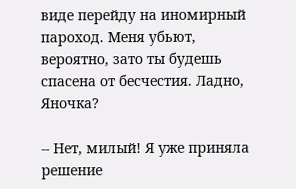виде перейду на иномирный пароход. Меня убьют, вероятно, зато ты будешь спасена от бесчестия. Ладно, Яночка?

-- Нет, милый! Я уже приняла решение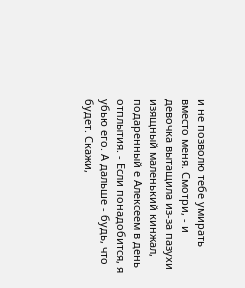и не позволю тебе умирать вместо меня. Смотри, - и девочка вытащила из-за пазухи изящный маленький кинжал, подаренный е Алексеем в день отплытия. - Если понадобится, я убью его. А дальше - будь, что будет. Скажи,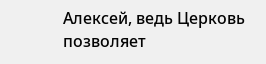Алексей, ведь Церковь позволяет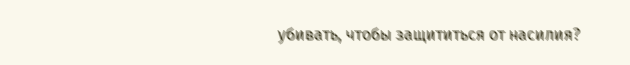убивать, чтобы защититься от насилия?